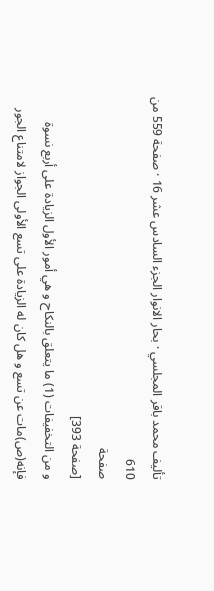تأليف محمد باقر المجلسي · بحار الانوار الجزء السادس عشر 16 · صفحة 559 من 610
صفحة
[صفحة 393]
و من التخفيفات (1) ما يتعلق بالنكاح و هي أمور الأول الزيادة على أربع نسوة فإنه(ص)مات عن تسع و هل كان له الزيادة على تسع الأولى الجواز لامتناع الجور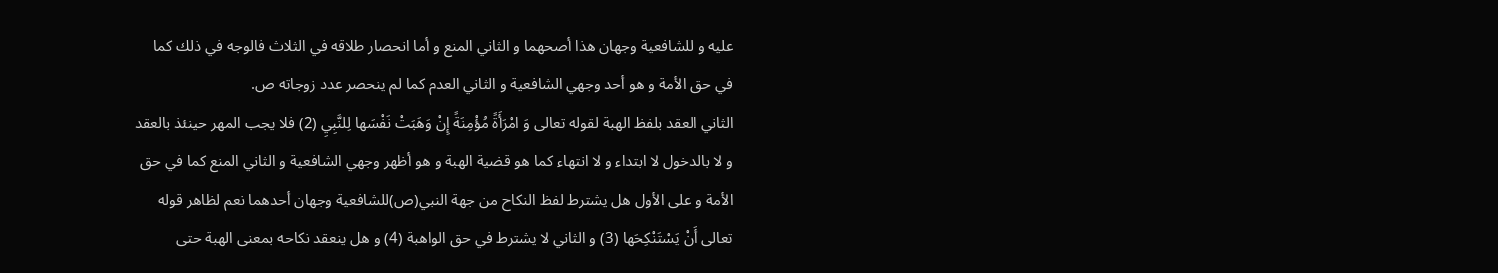عليه و للشافعية وجهان هذا أصحهما و الثاني المنع و أما انحصار طلاقه في الثلاث فالوجه في ذلك كما في حق الأمة و هو أحد وجهي الشافعية و الثاني العدم كما لم ينحصر عدد زوجاته ص.
الثاني العقد بلفظ الهبة لقوله تعالى وَ امْرَأَةً مُؤْمِنَةً إِنْ وَهَبَتْ نَفْسَها لِلنَّبِيِ (2) فلا يجب المهر حينئذ بالعقد و لا بالدخول لا ابتداء و لا انتهاء كما هو قضية الهبة و هو أظهر وجهي الشافعية و الثاني المنع كما في حق الأمة و على الأول هل يشترط لفظ النكاح من جهة النبي(ص)للشافعية وجهان أحدهما نعم لظاهر قوله تعالى أَنْ يَسْتَنْكِحَها (3) و الثاني لا يشترط في حق الواهبة (4) و هل ينعقد نكاحه بمعنى الهبة حتى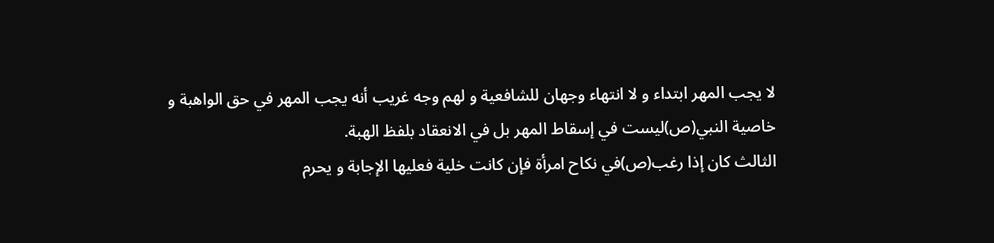لا يجب المهر ابتداء و لا انتهاء وجهان للشافعية و لهم وجه غريب أنه يجب المهر في حق الواهبة و خاصية النبي(ص)ليست في إسقاط المهر بل في الانعقاد بلفظ الهبة.
الثالث كان إذا رغب(ص)في نكاح امرأة فإن كانت خلية فعليها الإجابة و يحرم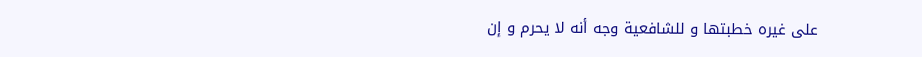على غيره خطبتها و للشافعية وجه أنه لا يحرم و إن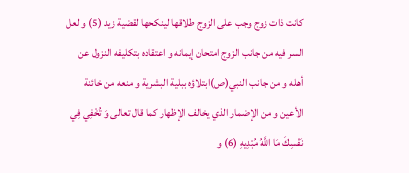كانت ذات زوج وجب على الزوج طلاقها لينكحها لقضية زيد (5) و لعل السر فيه من جانب الزوج امتحان إيمانه و اعتقاده بتكليفه النزول عن أهله و من جانب النبي(ص)ابتلاؤه ببلية البشرية و منعه من خائنة الأعين و من الإضمار الذي يخالف الإظهار كما قال تعالى وَ تُخْفِي فِي نَفْسِكَ مَا اللَّهُ مُبْدِيهِ (6) و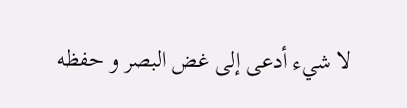لا شيء أدعى إلى غض البصر و حفظه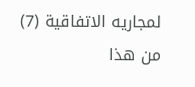لمجاريه الاتفاقية (7) من هذا